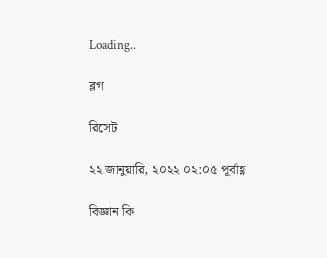Loading..

ব্লগ

রিসেট

২২ জানুয়ারি, ২০২২ ০২:০৫ পূর্বাহ্ণ

বিজ্ঞান কি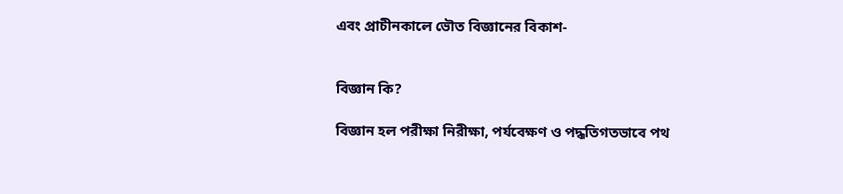এবং প্রাচীনকালে ভৌত বিজ্ঞানের বিকাশ-


বিজ্ঞান কি?

বিজ্ঞান হল পরীক্ষা নিরীক্ষা, পর্যবেক্ষণ ও পদ্ধতিগতভাবে পথ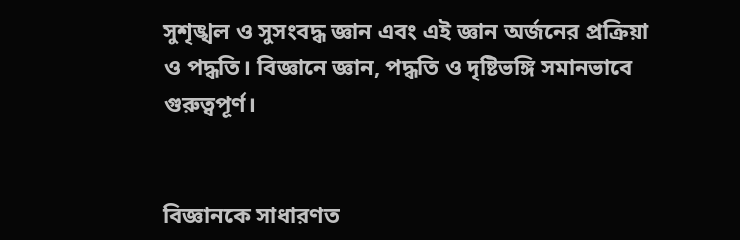সুশৃঙ্খল ও সুসংবদ্ধ জ্ঞান এবং এই জ্ঞান অর্জনের প্রক্রিয়া ও পদ্ধতি। বিজ্ঞানে জ্ঞান, পদ্ধতি ও দৃষ্টিভঙ্গি সমানভাবে গুরুত্বপূর্ণ।


বিজ্ঞানকে সাধারণত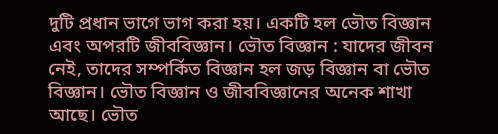দুটি প্রধান ভাগে ভাগ করা হয়। একটি হল ভৌত বিজ্ঞান এবং অপরটি জীববিজ্ঞান। ভৌত বিজ্ঞান : যাদের জীবন নেই, তাদের সম্পর্কিত বিজ্ঞান হল জড় বিজ্ঞান বা ভৌত বিজ্ঞান। ভৌত বিজ্ঞান ও জীববিজ্ঞানের অনেক শাখা আছে। ভৌত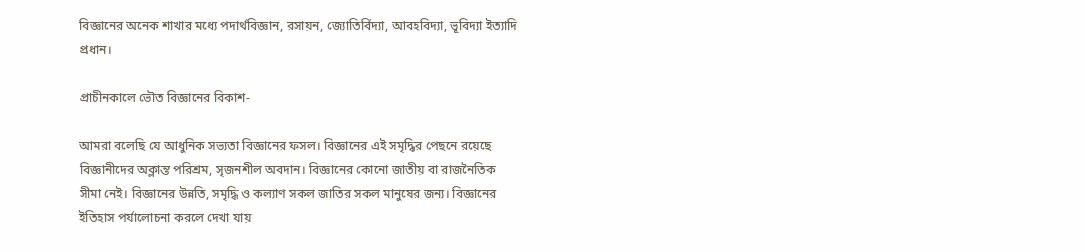বিজ্ঞানের অনেক শাখার মধ্যে পদার্থবিজ্ঞান, রসায়ন, জ্যোতির্বিদ্যা, আবহবিদ্যা, ভূবিদ্যা ইত্যাদি প্রধান।

প্রাচীনকালে ভৌত বিজ্ঞানের বিকাশ-

আমরা বলেছি যে আধুনিক সভ্যতা বিজ্ঞানের ফসল। বিজ্ঞানের এই সমৃদ্ধির পেছনে রয়েছে বিজ্ঞানীদের অক্লান্ত পরিশ্রম, সৃজনশীল অবদান। বিজ্ঞানের কোনো জাতীয় বা রাজনৈতিক সীমা নেই। বিজ্ঞানের উন্নতি, সমৃদ্ধি ও কল্যাণ সকল জাতির সকল মানুষের জন্য। বিজ্ঞানের ইতিহাস পর্যালোচনা করলে দেখা যায়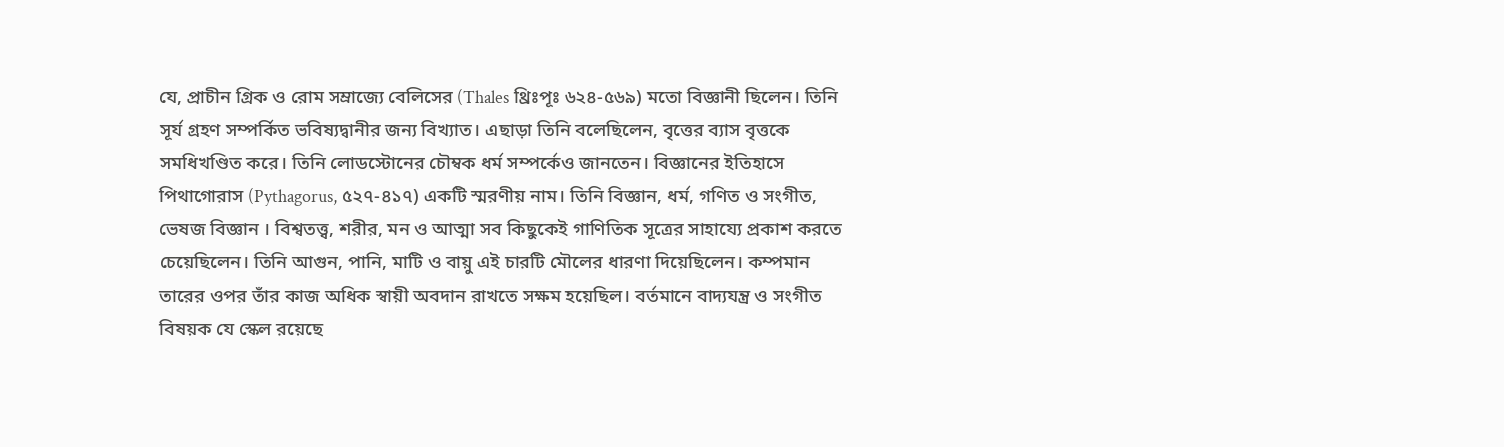যে, প্রাচীন গ্রিক ও রোম সম্রাজ্যে বেলিসের (Thales থ্রিঃপূঃ ৬২৪-৫৬৯) মতো বিজ্ঞানী ছিলেন। তিনি সূর্য গ্রহণ সম্পর্কিত ভবিষ্যদ্বানীর জন্য বিখ্যাত। এছাড়া তিনি বলেছিলেন, বৃত্তের ব্যাস বৃত্তকে সমধিখণ্ডিত করে। তিনি লোডস্টোনের চৌম্বক ধর্ম সম্পর্কেও জানতেন। বিজ্ঞানের ইতিহাসে পিথাগোরাস (Pythagorus, ৫২৭-৪১৭) একটি স্মরণীয় নাম। তিনি বিজ্ঞান, ধর্ম, গণিত ও সংগীত, ভেষজ বিজ্ঞান । বিশ্বতত্ত্ব, শরীর, মন ও আত্মা সব কিছুকেই গাণিতিক সূত্রের সাহায্যে প্রকাশ করতে চেয়েছিলেন। তিনি আগুন, পানি, মাটি ও বায়ু এই চারটি মৌলের ধারণা দিয়েছিলেন। কম্পমান তারের ওপর তাঁর কাজ অধিক স্বায়ী অবদান রাখতে সক্ষম হয়েছিল। বর্তমানে বাদ্যযন্ত্র ও সংগীত বিষয়ক যে স্কেল রয়েছে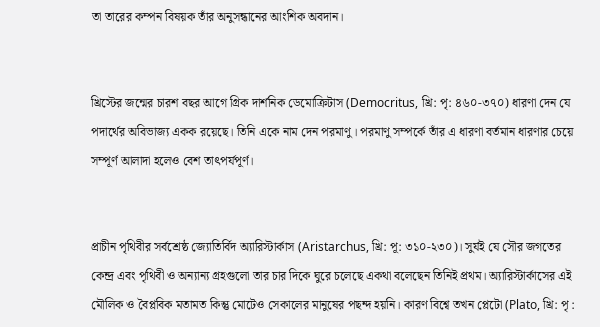তা তারের কম্পন বিষয়ক তাঁর অনুসন্ধানের আংশিক অবদান।


খ্রিস্টের জন্মের চারশ বছর আগে গ্রিক দার্শনিক ডেমোক্রিটাস (Democritus, খ্রি: পৃ: ৪৬০-৩৭০) ধারণা দেন যে পদার্থের অবিভাজ্য একক রয়েছে। তিনি একে নাম দেন পরমাণু। পরমাণু সম্পর্কে তাঁর এ ধারণা বর্তমান ধারণার চেয়ে সম্পূর্ণ আলাদা হলেও বেশ তাৎপর্যপূর্ণ।


প্রাচীন পৃথিবীর সর্বশ্রেষ্ঠ জ্যোতির্বিদ অ্যারিস্টার্কাস (Aristarchus, খ্রি: পূ: ৩১০-২৩০)। সুর্যই যে সৌর জগতের কেন্দ্র এবং পৃথিবী ও অন্যান্য গ্রহগুলো তার চার দিকে ঘুরে চলেছে একথা বলেছেন তিনিই প্রথম। অ্যারিস্টার্কাসের এই মৌলিক ও বৈপ্লবিক মতামত কিন্তু মোটেও সেকালের মানুষের পছন্দ হয়নি। কারণ বিশ্বে তখন প্লেটো (Plato, খ্রি: পৃ :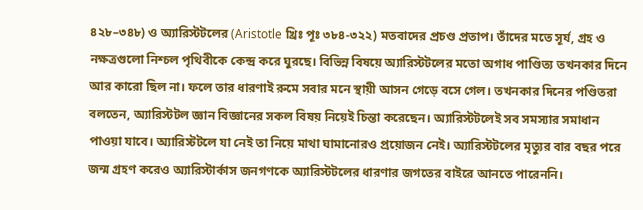৪২৮–৩৪৮) ও অ্যারিস্টটলের (Aristotle খ্রিঃ পূঃ ৩৮৪-৩২২) মতবাদের প্রচণ্ড প্রতাপ। তাঁদের মতে সূর্য, গ্রহ ও নক্ষত্রগুলো নিশ্চল পৃথিবীকে কেন্দ্র করে ঘুরছে। বিভিন্ন বিষয়ে অ্যারিস্টটলের মতো অগাধ পাণ্ডিত্য তখনকার দিনে আর কারো ছিল না। ফলে তার ধারণাই রুমে সবার মনে স্থায়ী আসন গেড়ে বসে গেল। তখনকার দিনের পণ্ডিতরা বলতেন, অ্যারিস্টটল জ্ঞান বিজ্ঞানের সকল বিষয় নিয়েই চিন্তা করেছেন। অ্যারিস্টটলেই সব সমস্যার সমাধান পাওয়া যাবে। অ্যারিস্টটলে যা নেই তা নিয়ে মাথা ঘামানোরও প্রয়োজন নেই। অ্যারিস্টটলের মৃত্যুর বার বছর পরে জন্ম গ্রহণ করেও অ্যারিস্টার্কাস জনগণকে অ্যারিস্টটলের ধারণার জগতের বাইরে আনতে পারেননি।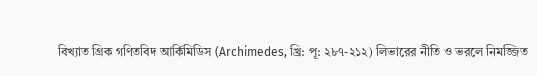বিখ্যাত গ্রিক গণিতবিদ আর্কিমিডিস (Archimedes, খ্রি: পূ: ২৮৭-২১২) লিভারের নীতি ও ভরলে নিমজ্জিত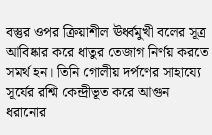বস্তুর ওপর ক্রিয়াশীল ঊর্ধ্বমুখী বলের সূত্র আবিষ্কার করে ধাতুর তেজাগ নির্ণয় করতে সমর্থ হন। তিনি গোলীয় দর্পণের সাহায্যে সূর্যের রশ্মি কেন্দ্রীভূত করে আগুন ধরানোর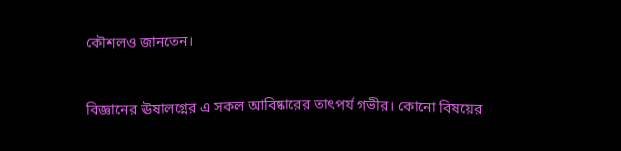কৌশলও জানতেন।


বিজ্ঞানের ঊষালগ্নের এ সকল আবিষ্কারের তাৎপর্য গভীর। কোনো বিষয়ের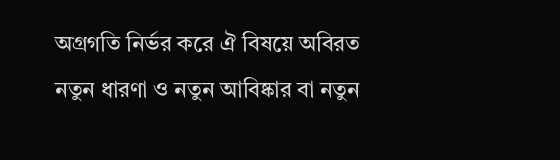অগ্রগতি নির্ভর করে ঐ বিষয়ে অবিরত নতুন ধারণা ও নতুন আবিষ্কার বা নতুন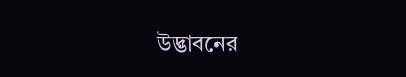উদ্ভাবনের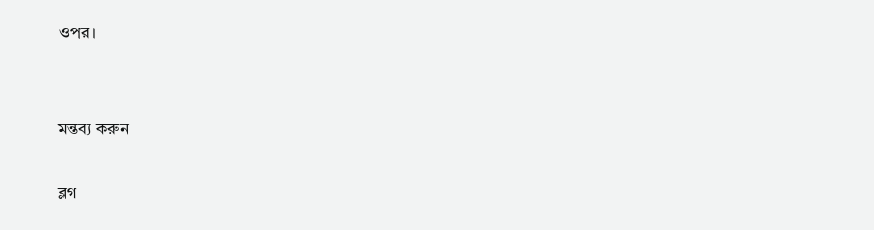ওপর।


মন্তব্য করুন

ব্লগ